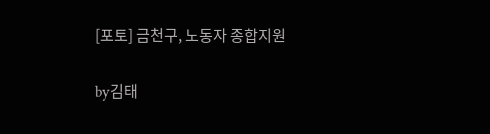[포토] 금천구, 노동자 종합지원

by김태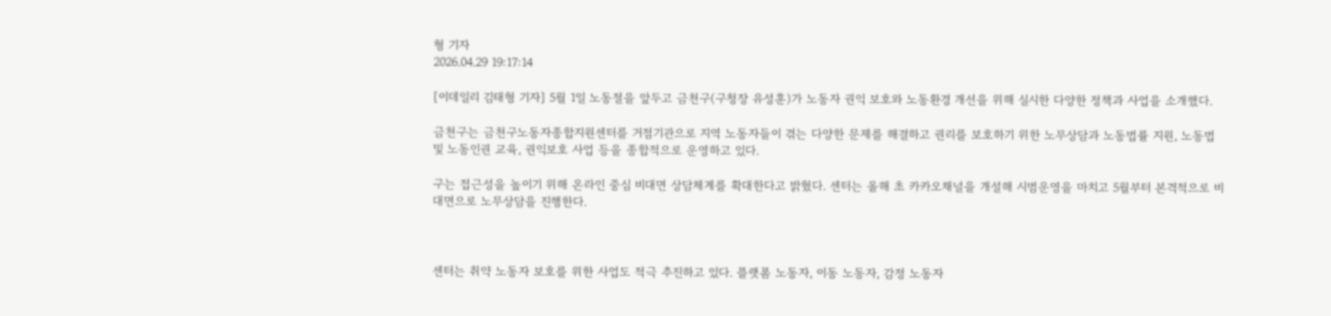형 기자
2026.04.29 19:17:14

[이데일리 김태형 기자] 5월 1일 노동절을 앞두고 금천구(구청장 유성훈)가 노동자 권익 보호와 노동환경 개선을 위해 실시한 다양한 정책과 사업을 소개했다.

금천구는 금천구노동자종합지원센터를 거점기관으로 지역 노동자들이 겪는 다양한 문제를 해결하고 권리를 보호하기 위한 노무상담과 노동법률 지원, 노동법 및 노동인권 교육, 권익보호 사업 등을 종합적으로 운영하고 있다.

구는 접근성을 높이기 위해 온라인 중심 비대면 상담체계를 확대한다고 밝혔다. 센터는 올해 초 카카오채널을 개설해 시범운영을 마치고 5월부터 본격적으로 비대면으로 노무상담을 진행한다.



센터는 취약 노동자 보호를 위한 사업도 적극 추진하고 있다. 플랫폼 노동자, 이동 노동자, 감정 노동자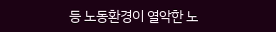등 노동환경이 열악한 노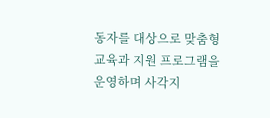동자를 대상으로 맞춤형 교육과 지원 프로그램을 운영하며 사각지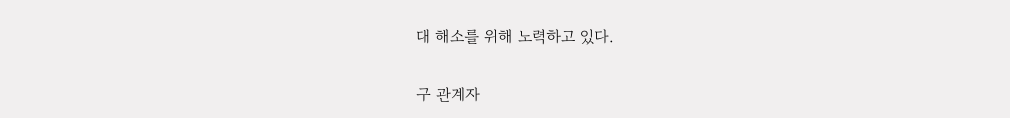대 해소를 위해 노력하고 있다.

구 관계자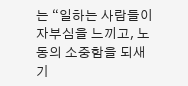는 “일하는 사람들이 자부심을 느끼고, 노동의 소중함을 되새기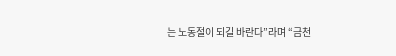는 노동절이 되길 바란다”라며 “금천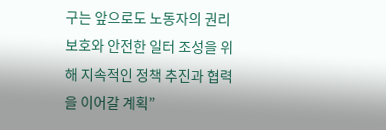구는 앞으로도 노동자의 권리 보호와 안전한 일터 조성을 위해 지속적인 정책 추진과 협력을 이어갈 계획”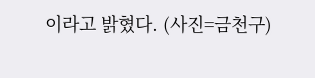이라고 밝혔다. (사진=금천구)